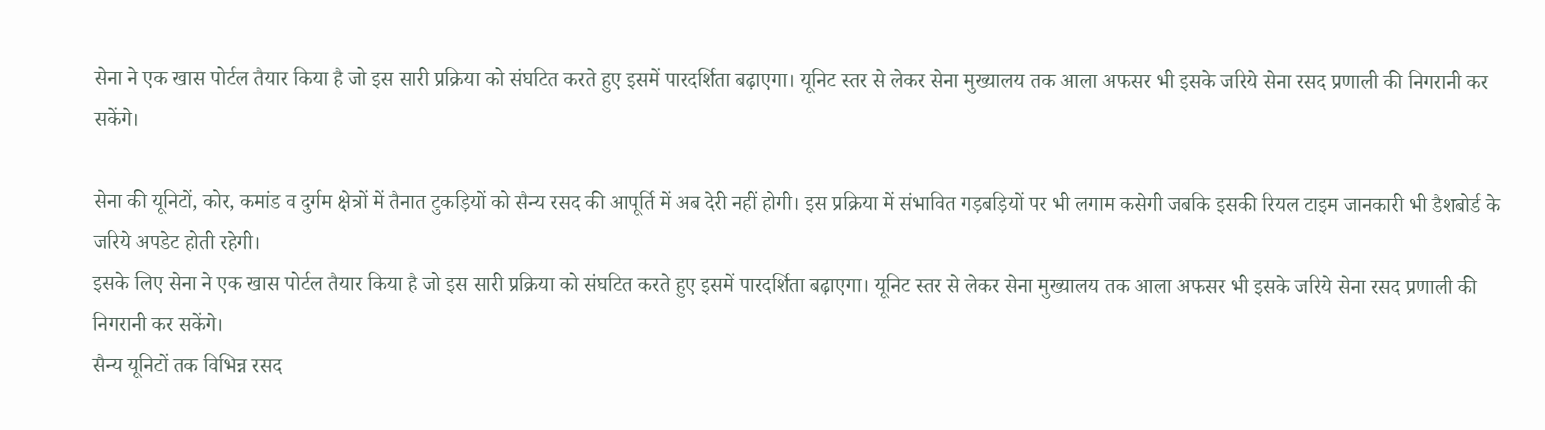सेना ने एक खास पोर्टल तैयार किया है जो इस सारी प्रक्रिया को संघटित करते हुए इसमें पारदर्शिता बढ़ाएगा। यूनिट स्तर से लेकर सेना मुख्यालय तक आला अफसर भी इसके जरिये सेना रसद प्रणाली की निगरानी कर सकेंगे।

सेना की यूनिटों, कोर, कमांड व दुर्गम क्षेत्रों में तैनात टुकड़ियों को सैन्य रसद की आपूर्ति में अब देरी नहीं होगी। इस प्रक्रिया में संभावित गड़बड़ियों पर भी लगाम कसेगी जबकि इसकी रियल टाइम जानकारी भी डैशबोर्ड के जरिये अपडेट होती रहेगी।
इसके लिए सेना ने एक खास पोर्टल तैयार किया है जो इस सारी प्रक्रिया को संघटित करते हुए इसमें पारदर्शिता बढ़ाएगा। यूनिट स्तर से लेकर सेना मुख्यालय तक आला अफसर भी इसके जरिये सेना रसद प्रणाली की निगरानी कर सकेंगे।
सैन्य यूनिटों तक विभिन्न रसद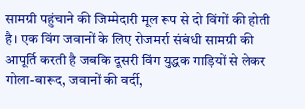सामग्री पहुंचाने की जिम्मेदारी मूल रूप से दो विंगों की होती है। एक विंग जवानों के लिए रोजमर्रा संबंधी सामग्री की आपूर्ति करती है जबकि दूसरी विंग युद्धक गाड़ियों से लेकर गोला-बारूद, जवानों की वर्दी,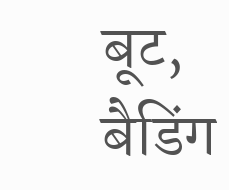बूट, बैडिंग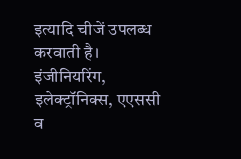इत्यादि चीजें उपलब्ध करवाती है। इंजीनियरिंग, इलेक्ट्रॉनिक्स, एएससी व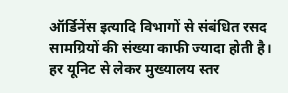ऑर्डिनेंस इत्यादि विभागों से संबंधित रसद सामग्रियों की संख्या काफी ज्यादा होती है।
हर यूनिट से लेकर मुख्यालय स्तर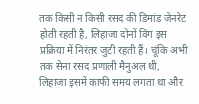तक किसी न किसी रसद की डिमांड जेनरेट होती रहती है, लिहाजा दोनों विंग इस प्रक्रिया में निरंतर जुटी रहती हैं। चूंकि अभी तक सेना रसद प्रणाली मैनुअल थी, लिहाजा इसमें काफी समय लगता था और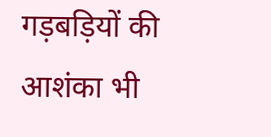गड़बड़ियों की आशंका भी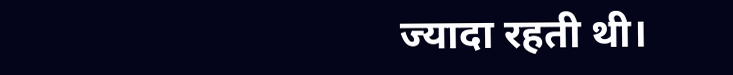ज्यादा रहती थी।